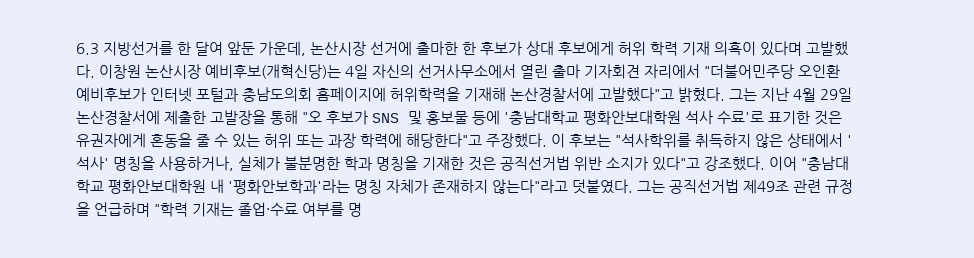6.3 지방선거를 한 달여 앞둔 가운데, 논산시장 선거에 출마한 한 후보가 상대 후보에게 허위 학력 기재 의혹이 있다며 고발했다. 이창원 논산시장 예비후보(개혁신당)는 4일 자신의 선거사무소에서 열린 출마 기자회견 자리에서 "더불어민주당 오인환 예비후보가 인터넷 포털과 충남도의회 홈페이지에 허위학력을 기재해 논산경찰서에 고발했다"고 밝혔다. 그는 지난 4월 29일 논산경찰서에 제출한 고발장을 통해 "오 후보가 SNS 및 홍보물 등에 '충남대학교 평화안보대학원 석사 수료'로 표기한 것은 유권자에게 혼동을 줄 수 있는 허위 또는 과장 학력에 해당한다"고 주장했다. 이 후보는 "석사학위를 취득하지 않은 상태에서 '석사' 명칭을 사용하거나, 실체가 불분명한 학과 명칭을 기재한 것은 공직선거법 위반 소지가 있다"고 강조했다. 이어 "충남대학교 평화안보대학원 내 '평화안보학과'라는 명칭 자체가 존재하지 않는다"라고 덧붙였다. 그는 공직선거법 제49조 관련 규정을 언급하며 "학력 기재는 졸업·수료 여부를 명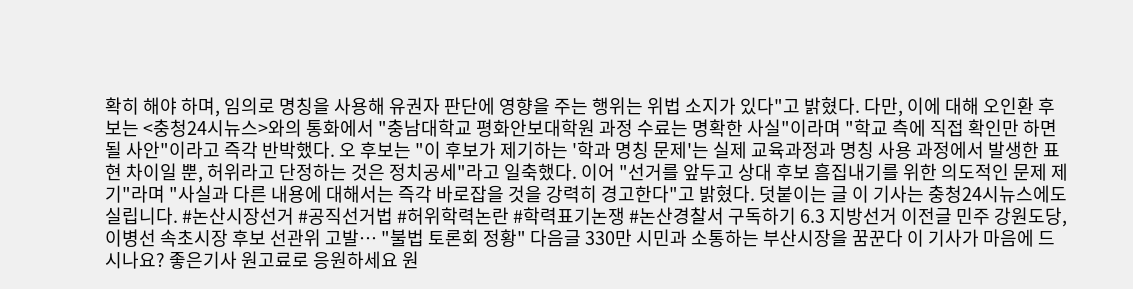확히 해야 하며, 임의로 명칭을 사용해 유권자 판단에 영향을 주는 행위는 위법 소지가 있다"고 밝혔다. 다만, 이에 대해 오인환 후보는 <충청24시뉴스>와의 통화에서 "충남대학교 평화안보대학원 과정 수료는 명확한 사실"이라며 "학교 측에 직접 확인만 하면 될 사안"이라고 즉각 반박했다. 오 후보는 "이 후보가 제기하는 '학과 명칭 문제'는 실제 교육과정과 명칭 사용 과정에서 발생한 표현 차이일 뿐, 허위라고 단정하는 것은 정치공세"라고 일축했다. 이어 "선거를 앞두고 상대 후보 흠집내기를 위한 의도적인 문제 제기"라며 "사실과 다른 내용에 대해서는 즉각 바로잡을 것을 강력히 경고한다"고 밝혔다. 덧붙이는 글 이 기사는 충청24시뉴스에도 실립니다. #논산시장선거 #공직선거법 #허위학력논란 #학력표기논쟁 #논산경찰서 구독하기 6.3 지방선거 이전글 민주 강원도당, 이병선 속초시장 후보 선관위 고발… "불법 토론회 정황" 다음글 330만 시민과 소통하는 부산시장을 꿈꾼다 이 기사가 마음에 드시나요? 좋은기사 원고료로 응원하세요 원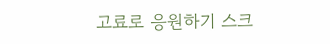고료로 응원하기 스크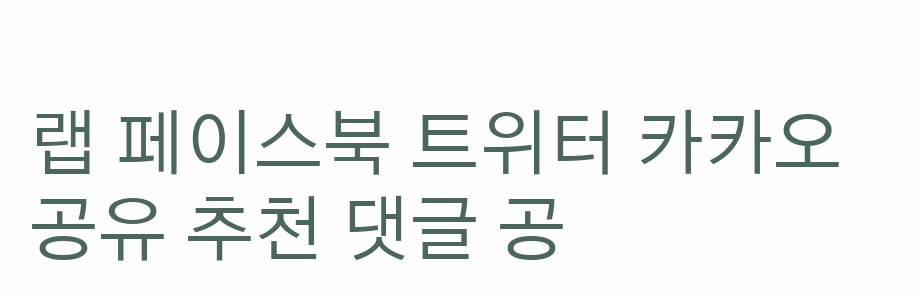랩 페이스북 트위터 카카오 공유 추천 댓글 공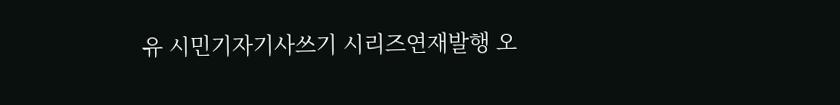유 시민기자기사쓰기 시리즈연재발행 오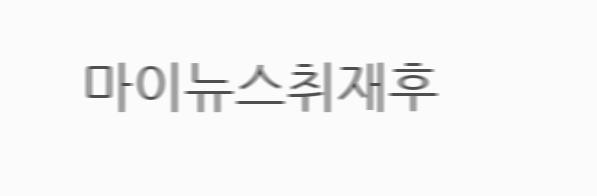마이뉴스취재후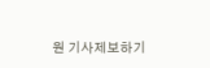원 기사제보하기